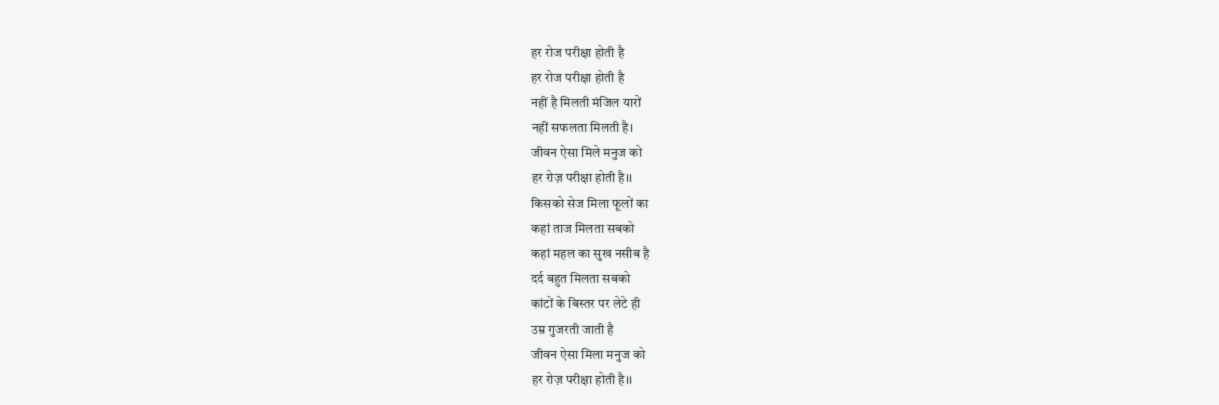हर रोज परीक्षा होती है
हर रोज परीक्षा होती है
नहीं है मिलती मंजिल यारों
नहीं सफलता मिलती है।
जीवन ऐसा मिले मनुज को
हर रोज़ परीक्षा होती है।।
किसको सेज मिला फूलों का
कहां ताज मिलता सबको
कहां महल का सुख नसीब है
दर्द बहुत मिलता सबको
कांटों के बिस्तर पर लेटे ही
उम्र गुजरती जाती है
जीवन ऐसा मिला मनुज को
हर रोज़ परीक्षा होती है।।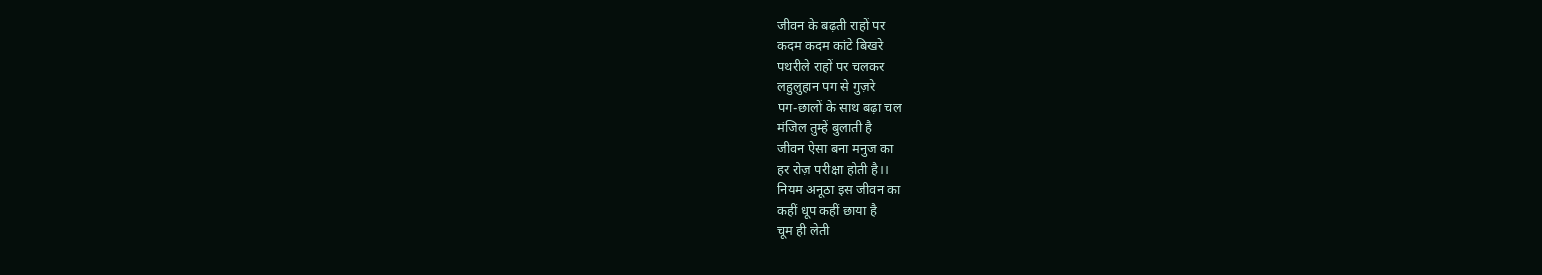जीवन के बढ़ती राहों पर
कदम कदम कांटे बिखरे
पथरीले राहों पर चलकर
लहुलुहान पग से गुज़रे
पग-छालों के साथ बढ़ा चल
मंजिल तुम्हें बुलाती है
जीवन ऐसा बना मनुज का
हर रोज़ परीक्षा होती है।।
नियम अनूठा इस जीवन का
कहीं धूप कहीं छाया है
चूम ही लेती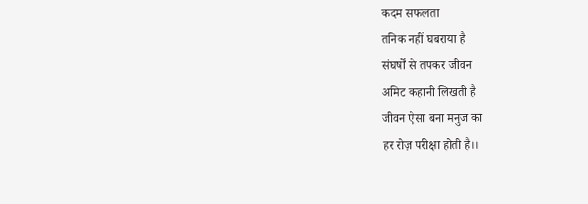कदम सफलता
तनिक नहीं घबराया है
संघर्षों से तपकर जीवन
अमिट कहानी लिखती है
जीवन ऐसा बना मनुज का
हर रोज़ परीक्षा होती है।।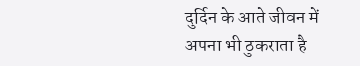दुर्दिन के आते जीवन में
अपना भी ठुकराता है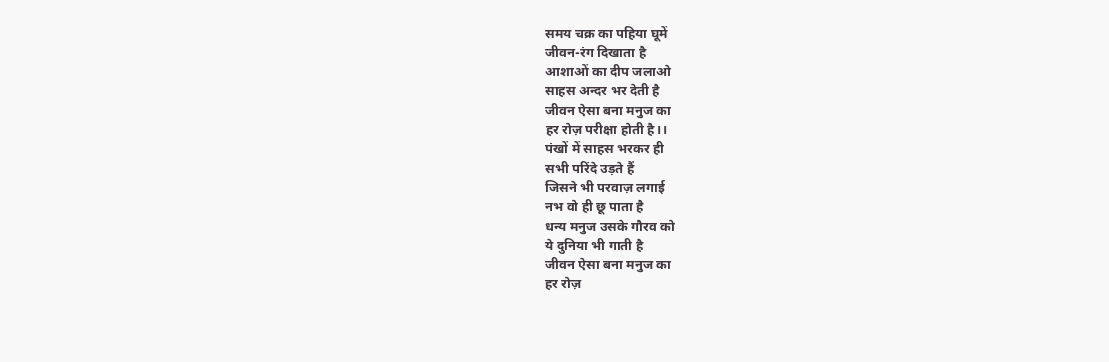समय चक्र का पहिया घूमें
जीवन-रंग दिखाता है
आशाओं का दीप जलाओ
साहस अन्दर भर देती है
जीवन ऐसा बना मनुज का
हर रोज़ परीक्षा होती है।।
पंखों में साहस भरकर ही
सभी परिंदे उड़ते हैं
जिसने भी परवाज़ लगाई
नभ वो ही छू पाता है
धन्य मनुज उसके गौरव को
ये दुनिया भी गाती है
जीवन ऐसा बना मनुज का
हर रोज़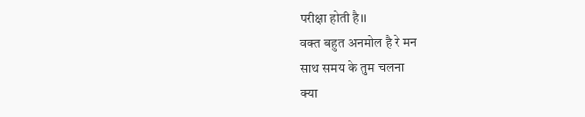परीक्षा होती है।।
वक्त बहुत अनमोल है रे मन
साथ समय के तुम चलना
क्या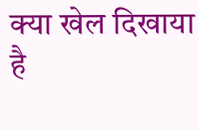क्या खेल दिखाया है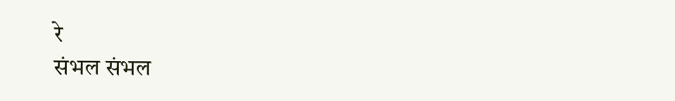रे
संभल संभल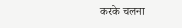करके चलना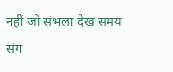नहीं जो संभला देख समय संग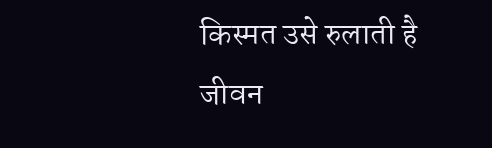किस्मत उसे रुलाती है
जीवन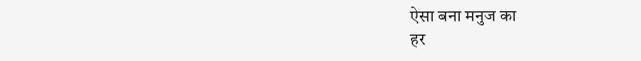ऐसा बना मनुज का
हर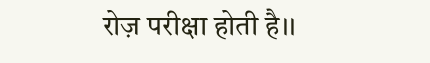रोज़ परीक्षा होती है।।